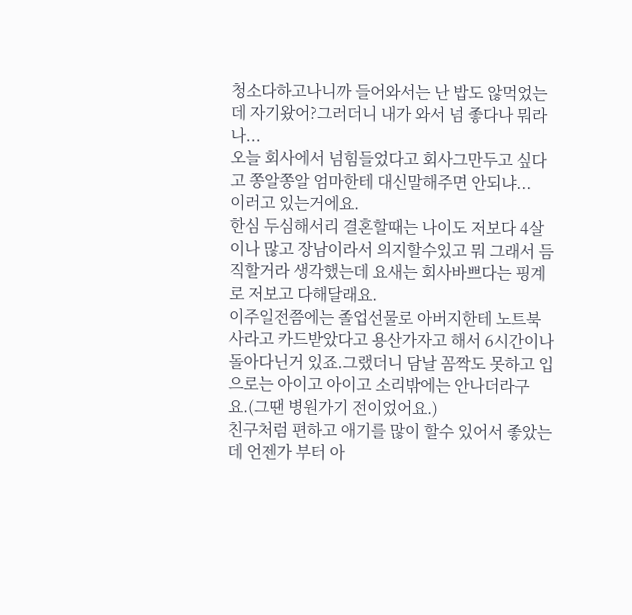청소다하고나니까 들어와서는 난 밥도 않먹었는데 자기왔어?그러더니 내가 와서 넘 좋다나 뭐라나...
오늘 회사에서 넘힘들었다고 회사그만두고 싶다고 쫑알쫑알 엄마한테 대신말해주면 안되냐...
이러고 있는거에요.
한심 두심해서리 결혼할때는 나이도 저보다 4살이나 많고 장남이라서 의지할수있고 뭐 그래서 듬직할거라 생각했는데 요새는 회사바쁘다는 핑계로 저보고 다해달래요.
이주일전쯤에는 졸업선물로 아버지한테 노트북 사라고 카드받았다고 용산가자고 해서 6시간이나 돌아다닌거 있죠.그랬더니 담날 꼼짝도 못하고 입으로는 아이고 아이고 소리밖에는 안나더라구요.(그땐 병원가기 전이었어요.)
친구처럼 편하고 애기를 많이 할수 있어서 좋았는데 언젠가 부터 아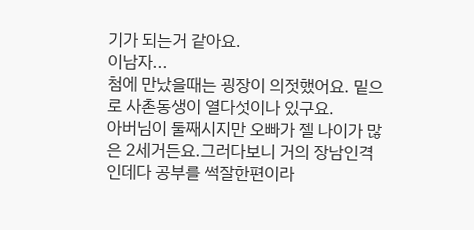기가 되는거 같아요.
이남자...
첨에 만났을때는 굉장이 의젓했어요. 밑으로 사촌동생이 열다섯이나 있구요.
아버님이 둘째시지만 오빠가 젤 나이가 많은 2세거든요.그러다보니 거의 장남인격인데다 공부를 썩잘한편이라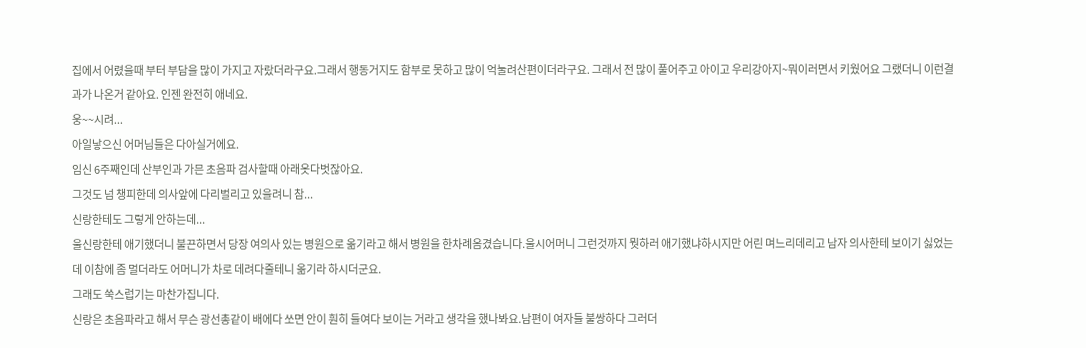집에서 어렸을때 부터 부담을 많이 가지고 자랐더라구요.그래서 행동거지도 함부로 못하고 많이 억눌려산편이더라구요. 그래서 전 많이 풀어주고 아이고 우리강아지~뭐이러면서 키웠어요 그랬더니 이런결과가 나온거 같아요. 인젠 완전히 애네요.
웅~~시려...
아일낳으신 어머님들은 다아실거에요.
임신 6주째인데 산부인과 가믄 초음파 검사할때 아래옷다벗잖아요.
그것도 넘 챙피한데 의사앞에 다리벌리고 있을려니 참...
신랑한테도 그렇게 안하는데...
울신랑한테 애기했더니 불끈하면서 당장 여의사 있는 병원으로 옮기라고 해서 병원을 한차례옴겼습니다.울시어머니 그런것까지 뭣하러 애기했냐하시지만 어린 며느리데리고 남자 의사한테 보이기 싫었는데 이참에 좀 멀더라도 어머니가 차로 데려다줄테니 옮기라 하시더군요.
그래도 쑥스럽기는 마찬가집니다.
신랑은 초음파라고 해서 무슨 광선총같이 배에다 쏘면 안이 훤히 들여다 보이는 거라고 생각을 했나봐요.남편이 여자들 불쌍하다 그러더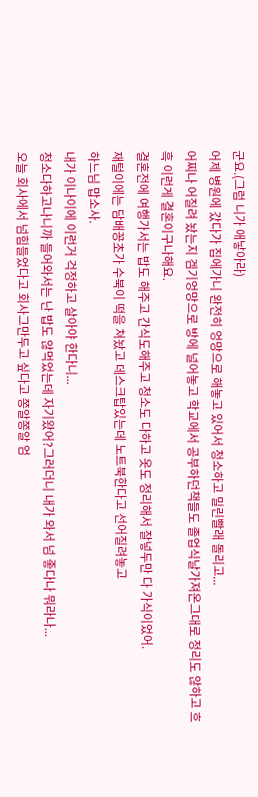군요.(그럼 니가 애낳아라)
어제 병원에 갔다가 집에가니 완전히 엉망으로 해놓고 있어서 청소하고 밀린빨래 돌리고...
어찌나 어질려 놨는지 겜기엉망으로 방에 널어놓고 학교에서 공부하던책들도 졸업식날가져온그대로 정리도 않하고 흐흑 이런게 결혼이구나해요.
결혼전에 여행가서는 밥도 해주고 간식도해주고 청소도 다하고 옷도 정리해서 잘넣두만 다 가식이었어.
재털이에는 담배꽁초가 수북이 떡을 쳐놨고 데스크탑있는데 노트북한다고 선어질려놓고
하느님 맙소사.
내가 이나이에 이런거 걱정하고 살아야 한다니...
청소다하고나니까 들어와서는 난 밥도 않먹었는데 자기왔어?그러더니 내가 와서 넘 좋다나 뭐라나...
오늘 회사에서 넘힘들었다고 회사그만두고 싶다고 쫑알쫑알 엄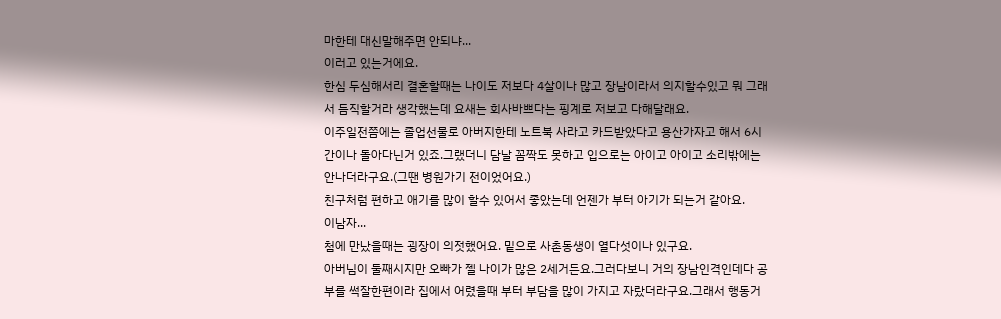마한테 대신말해주면 안되냐...
이러고 있는거에요.
한심 두심해서리 결혼할때는 나이도 저보다 4살이나 많고 장남이라서 의지할수있고 뭐 그래서 듬직할거라 생각했는데 요새는 회사바쁘다는 핑계로 저보고 다해달래요.
이주일전쯤에는 졸업선물로 아버지한테 노트북 사라고 카드받았다고 용산가자고 해서 6시간이나 돌아다닌거 있죠.그랬더니 담날 꼼짝도 못하고 입으로는 아이고 아이고 소리밖에는 안나더라구요.(그땐 병원가기 전이었어요.)
친구처럼 편하고 애기를 많이 할수 있어서 좋았는데 언젠가 부터 아기가 되는거 같아요.
이남자...
첨에 만났을때는 굉장이 의젓했어요. 밑으로 사촌동생이 열다섯이나 있구요.
아버님이 둘째시지만 오빠가 젤 나이가 많은 2세거든요.그러다보니 거의 장남인격인데다 공부를 썩잘한편이라 집에서 어렸을때 부터 부담을 많이 가지고 자랐더라구요.그래서 행동거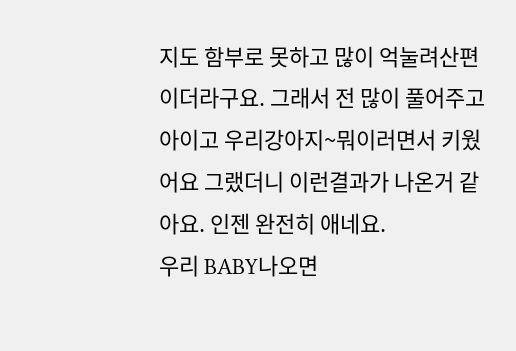지도 함부로 못하고 많이 억눌려산편이더라구요. 그래서 전 많이 풀어주고 아이고 우리강아지~뭐이러면서 키웠어요 그랬더니 이런결과가 나온거 같아요. 인젠 완전히 애네요.
우리 BABY나오면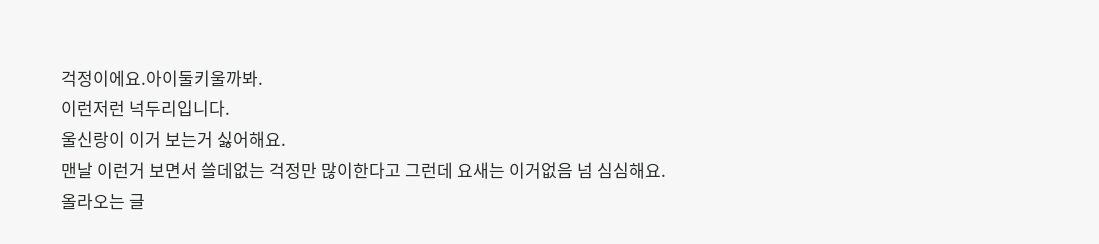걱정이에요.아이둘키울까봐.
이런저런 넉두리입니다.
울신랑이 이거 보는거 싫어해요.
맨날 이런거 보면서 쓸데없는 걱정만 많이한다고 그런데 요새는 이거없음 넘 심심해요.
올라오는 글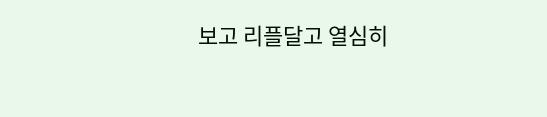보고 리플달고 열심히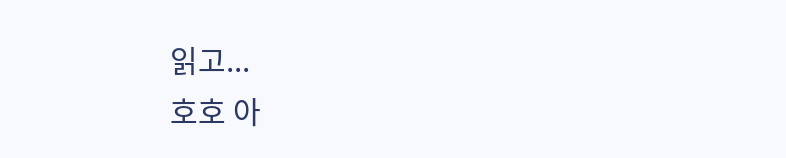읽고...
호호 아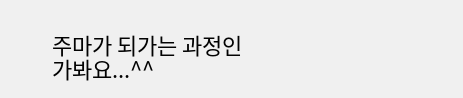주마가 되가는 과정인가봐요...^^